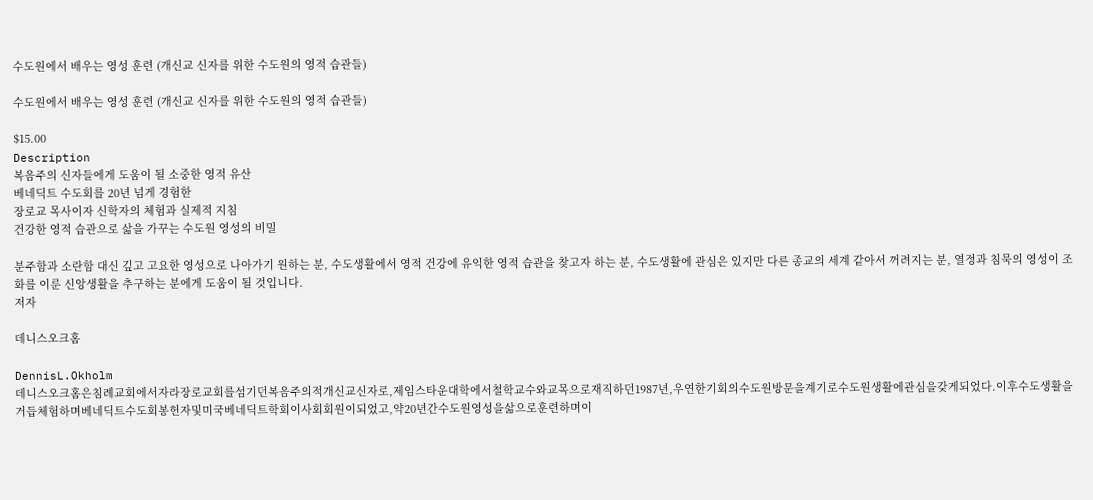수도원에서 배우는 영성 훈련 (개신교 신자를 위한 수도원의 영적 습관들)

수도원에서 배우는 영성 훈련 (개신교 신자를 위한 수도원의 영적 습관들)

$15.00
Description
복음주의 신자들에게 도움이 될 소중한 영적 유산
베네딕트 수도회를 20년 넘게 경험한
장로교 목사이자 신학자의 체험과 실제적 지침
건강한 영적 습관으로 삶을 가꾸는 수도원 영성의 비밀

분주함과 소란함 대신 깊고 고요한 영성으로 나아가기 원하는 분, 수도생활에서 영적 건강에 유익한 영적 습관을 찾고자 하는 분, 수도생활에 관심은 있지만 다른 종교의 세계 같아서 꺼려지는 분, 열정과 침묵의 영성이 조화를 이룬 신앙생활을 추구하는 분에게 도움이 될 것입니다.
저자

데니스오크홈

DennisL.Okholm
데니스오크홈은침례교회에서자라장로교회를섬기던복음주의적개신교신자로,제임스타운대학에서철학교수와교목으로재직하던1987년,우연한기회의수도원방문을계기로수도원생활에관심을갖게되었다.이후수도생활을거듭체험하며베네딕트수도회봉헌자및미국베네딕트학회이사회회원이되었고,약20년간수도원영성을삶으로훈련하며이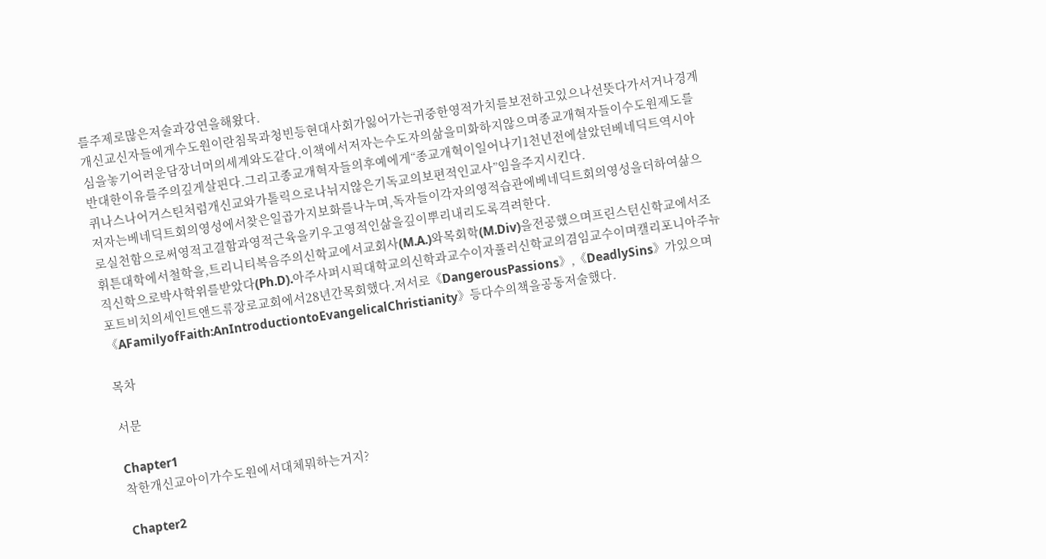를주제로많은저술과강연을해왔다.
개신교신자들에게수도원이란침묵과청빈등현대사회가잃어가는귀중한영적가치를보전하고있으나선뜻다가서거나경계심을놓기어려운담장너머의세계와도같다.이책에서저자는수도자의삶을미화하지않으며종교개혁자들이수도원제도를반대한이유를주의깊게살핀다.그리고종교개혁자들의후예에게“종교개혁이일어나기1천년전에살았던베네딕트역시아퀴나스나어거스틴처럼개신교와가톨릭으로나뉘지않은기독교의보편적인교사”임을주지시킨다.
저자는베네딕트회의영성에서찾은일곱가지보화를나누며,독자들이각자의영적습관에베네딕트회의영성을더하여삶으로실천함으로써영적고결함과영적근육을키우고영적인삶을깊이뿌리내리도록격려한다.
휘튼대학에서철학을,트리니티복음주의신학교에서교회사(M.A.)와목회학(M.Div)을전공했으며프린스턴신학교에서조직신학으로박사학위를받았다(Ph.D).아주사퍼시픽대학교의신학과교수이자풀러신학교의겸임교수이며캘리포니아주뉴포트비치의세인트앤드류장로교회에서28년간목회했다.저서로《DangerousPassions》,《DeadlySins》가있으며《AFamilyofFaith:AnIntroductiontoEvangelicalChristianity》등다수의책을공동저술했다.

목차

서문

Chapter1
착한개신교아이가수도원에서대체뭐하는거지?

Chapter2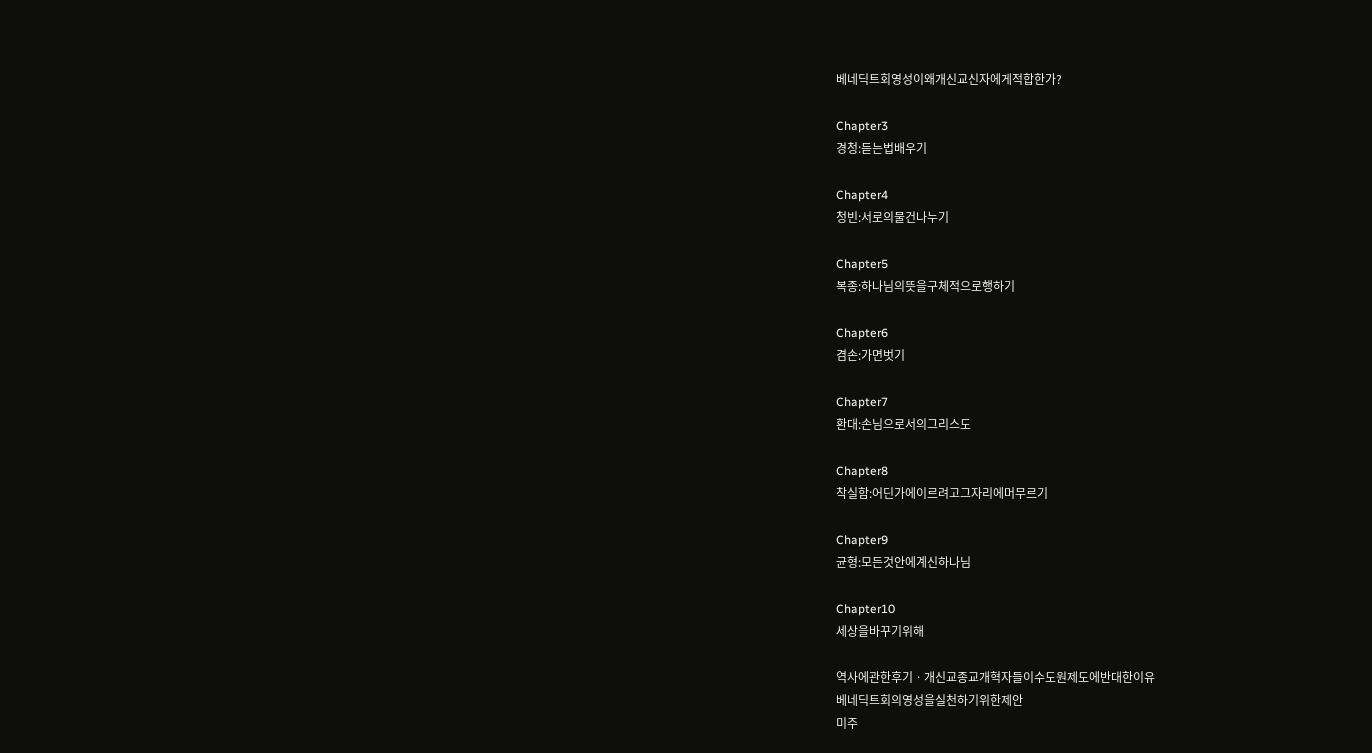베네딕트회영성이왜개신교신자에게적합한가?

Chapter3
경청:듣는법배우기

Chapter4
청빈:서로의물건나누기

Chapter5
복종:하나님의뜻을구체적으로행하기

Chapter6
겸손:가면벗기

Chapter7
환대:손님으로서의그리스도

Chapter8
착실함:어딘가에이르려고그자리에머무르기

Chapter9
균형:모든것안에계신하나님

Chapter10
세상을바꾸기위해

역사에관한후기ㆍ개신교종교개혁자들이수도원제도에반대한이유
베네딕트회의영성을실천하기위한제안
미주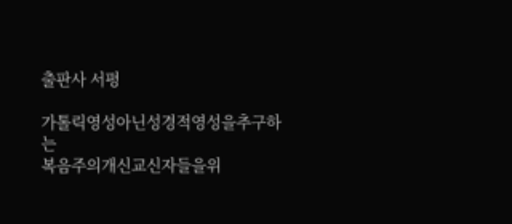출판사 서평

가톨릭영성아닌성경적영성을추구하는
복음주의개신교신자들을위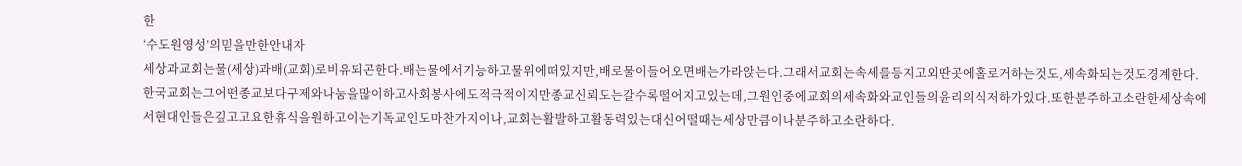한
‘수도원영성’의믿을만한안내자
세상과교회는물(세상)과배(교회)로비유되곤한다.배는물에서기능하고물위에떠있지만,배로물이들어오면배는가라앉는다.그래서교회는속세를등지고외딴곳에홀로거하는것도,세속화되는것도경계한다.한국교회는그어떤종교보다구제와나눔을많이하고사회봉사에도적극적이지만종교신뢰도는갈수록떨어지고있는데,그원인중에교회의세속화와교인들의윤리의식저하가있다.또한분주하고소란한세상속에서현대인들은깊고고요한휴식을원하고이는기독교인도마찬가지이나,교회는활발하고활동력있는대신어떨때는세상만큼이나분주하고소란하다.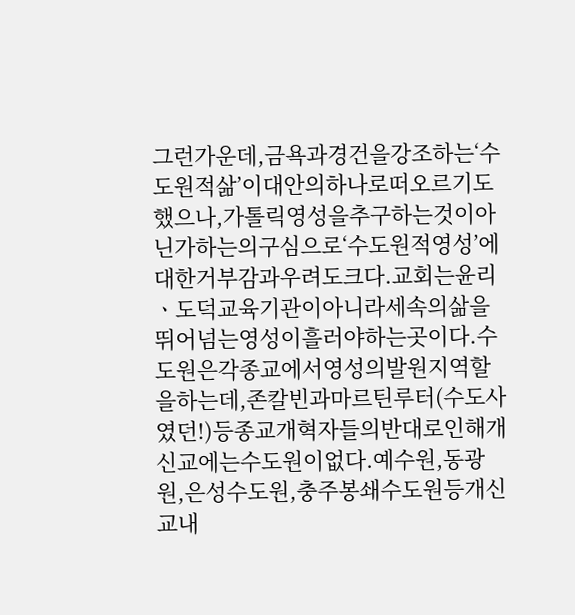그런가운데,금욕과경건을강조하는‘수도원적삶’이대안의하나로떠오르기도했으나,가톨릭영성을추구하는것이아닌가하는의구심으로‘수도원적영성’에대한거부감과우려도크다.교회는윤리ㆍ도덕교육기관이아니라세속의삶을뛰어넘는영성이흘러야하는곳이다.수도원은각종교에서영성의발원지역할을하는데,존칼빈과마르틴루터(수도사였던!)등종교개혁자들의반대로인해개신교에는수도원이없다.예수원,동광원,은성수도원,충주봉쇄수도원등개신교내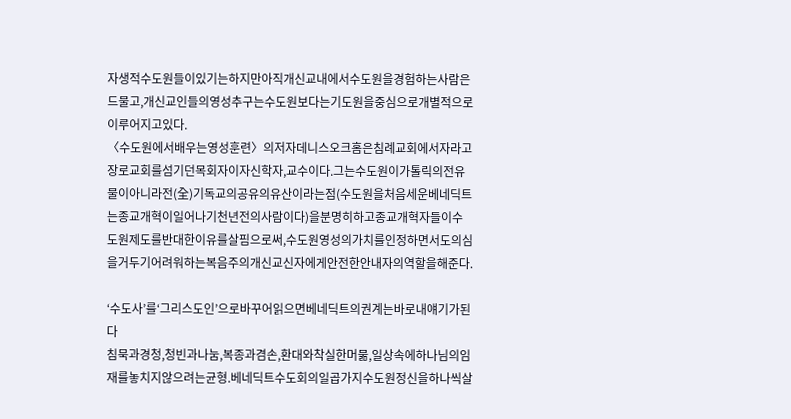자생적수도원들이있기는하지만아직개신교내에서수도원을경험하는사람은드물고,개신교인들의영성추구는수도원보다는기도원을중심으로개별적으로이루어지고있다.
〈수도원에서배우는영성훈련〉의저자데니스오크홈은침례교회에서자라고장로교회를섬기던목회자이자신학자,교수이다.그는수도원이가톨릭의전유물이아니라전(全)기독교의공유의유산이라는점(수도원을처음세운베네딕트는종교개혁이일어나기천년전의사람이다)을분명히하고종교개혁자들이수도원제도를반대한이유를살핌으로써,수도원영성의가치를인정하면서도의심을거두기어려워하는복음주의개신교신자에게안전한안내자의역할을해준다.

‘수도사’를‘그리스도인’으로바꾸어읽으면베네딕트의권계는바로내얘기가된다
침묵과경청,청빈과나눔,복종과겸손,환대와착실한머묾,일상속에하나님의임재를놓치지않으려는균형.베네딕트수도회의일곱가지수도원정신을하나씩살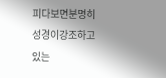피다보면분명히성경이강조하고있는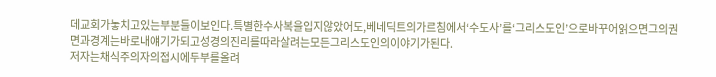데교회가놓치고있는부분들이보인다.특별한수사복을입지않았어도,베네딕트의가르침에서‘수도사’를‘그리스도인’으로바꾸어읽으면그의권면과경계는바로내얘기가되고성경의진리를따라살려는모든그리스도인의이야기가된다.
저자는채식주의자의접시에두부를올려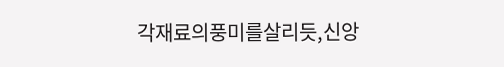각재료의풍미를살리듯,신앙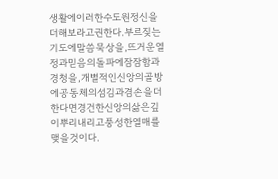생활에이러한수도원정신을더해보라고권한다.부르짖는기도에말씀묵상을,뜨거운열정과믿음의돌파에잠잠함과경청을,개별적인신앙의골방에공동체의섬김과겸손을더한다면경건한신앙의삶은깊이뿌리내리고풍성한열매를맺을것이다.